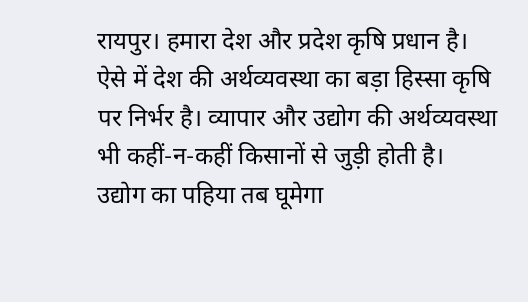रायपुर। हमारा देश और प्रदेश कृषि प्रधान है। ऐसे में देश की अर्थव्यवस्था का बड़ा हिस्सा कृषि पर निर्भर है। व्यापार और उद्योग की अर्थव्यवस्था भी कहीं-न-कहीं किसानों से जुड़ी होती है। उद्योग का पहिया तब घूमेगा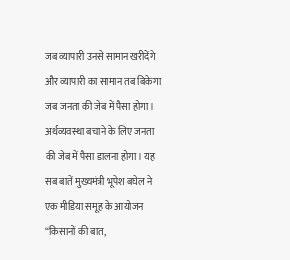जब व्यापारी उनसे सामान खरीदेंगे और व्यापारी का सामान तब बिकेगा जब जनता की जेब में पैसा होगा। अर्थव्यवस्था बचाने के लिए जनता की जेब में पैसा डालना होगा। यह सब बातें मुख्यमंत्री भूपेश बघेल ने एक मीडिया समूह के आयोजन “किसानों की बात,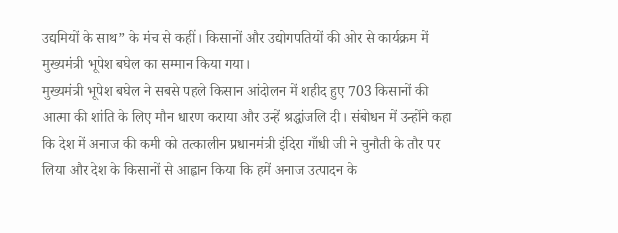उद्यमियों के साथ” के मंच से कहीं। किसानों और उद्योगपतियों की ओर से कार्यक्रम में मुख्यमंत्री भूपेश बघेल का सम्मान किया गया।
मुख्यमंत्री भूपेश बघेल ने सबसे पहले किसान आंदोलन में शहीद हुए 703 किसानों की आत्मा की शांति के लिए मौन धारण कराया और उन्हें श्रद्धांजलि दी। संबोधन में उन्होंने कहा कि देश में अनाज की कमी को तत्कालीन प्रधानमंत्री इंदिरा गाँधी जी ने चुनौती के तौर पर लिया और देश के किसानों से आह्वान किया कि हमें अनाज उत्पादन के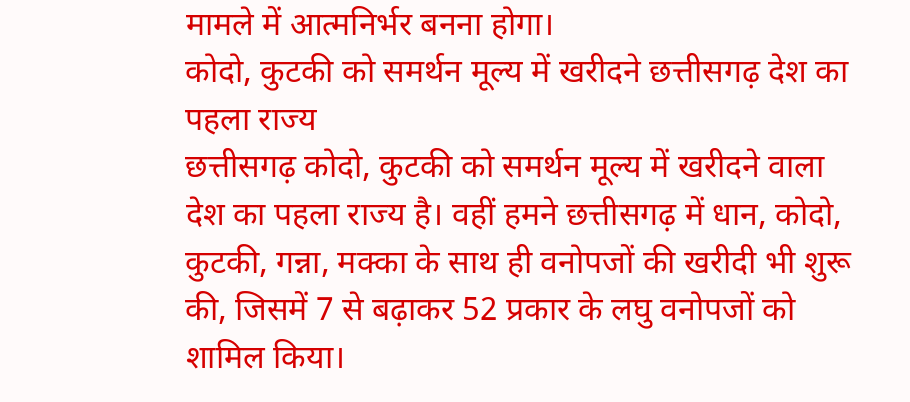मामले में आत्मनिर्भर बनना होगा।
कोदो, कुटकी को समर्थन मूल्य में खरीदने छत्तीसगढ़ देश का पहला राज्य
छत्तीसगढ़ कोदो, कुटकी को समर्थन मूल्य में खरीदने वाला देश का पहला राज्य है। वहीं हमने छत्तीसगढ़ में धान, कोदो, कुटकी, गन्ना, मक्का के साथ ही वनोपजों की खरीदी भी शुरू की, जिसमें 7 से बढ़ाकर 52 प्रकार के लघु वनोपजों को शामिल किया।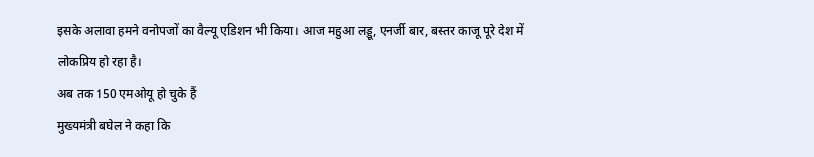इसके अलावा हमने वनोपजों का वैल्यू एडिशन भी किया। आज महुआ लड्डू, एनर्जी बार, बस्तर काजू पूरे देश में लोकप्रिय हो रहा है।
अब तक 150 एमओयू हो चुके हैं
मुख्यमंत्री बघेल ने कहा कि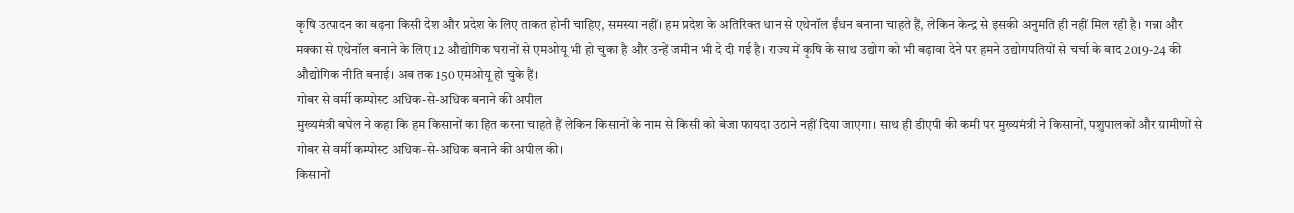कृषि उत्पादन का बढ़ना किसी देश और प्रदेश के लिए ताकत होनी चाहिए, समस्या नहीं। हम प्रदेश के अतिरिक्त धान से एथेनॉल ईंधन बनाना चाहते हैं, लेकिन केन्द्र से इसकी अनुमति ही नहीं मिल रही है। गन्ना और मक्का से एथेनॉल बनाने के लिए 12 औद्योगिक घरानों से एमओयू भी हो चुका है और उन्हें जमीन भी दे दी गई है। राज्य में कृषि के साथ उद्योग को भी बढ़ावा देने पर हमने उद्योगपतियों से चर्चा के बाद 2019-24 की औद्योगिक नीति बनाई। अब तक 150 एमओयू हो चुके हैं।
गोबर से वर्मी कम्पोस्ट अधिक-से-अधिक बनाने की अपील
मुख्यमंत्री बघेल ने कहा कि हम किसानों का हित करना चाहते हैं लेकिन किसानों के नाम से किसी को बेजा फायदा उठाने नहीं दिया जाएगा। साथ ही डीएपी की कमी पर मुख्यमंत्री ने किसानों, पशुपालकों और ग्रामीणों से गोबर से वर्मी कम्पोस्ट अधिक-से-अधिक बनाने की अपील की।
किसानों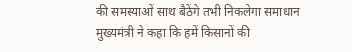की समस्याओं साथ बैठेंगे तभी निकलेगा समाधान
मुख्यमंत्री ने कहा कि हमें किसानों की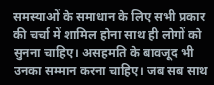समस्याओं के समाधान के लिए सभी प्रकार की चर्चा में शामिल होना साथ ही लोगों को सुनना चाहिए। असहमति के बावजूद भी उनका सम्मान करना चाहिए। जब सब साथ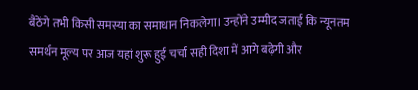बैठेंगे तभी किसी समस्या का समाधान निकलेगा। उन्होंने उम्मीद जताई कि न्यूनतम समर्थन मूल्य पर आज यहां शुरू हुई चर्चा सही दिशा में आगे बढ़ेगी और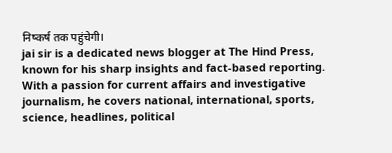निष्कर्ष तक पहुंचेगी।
jai sir is a dedicated news blogger at The Hind Press, known for his sharp insights and fact-based reporting. With a passion for current affairs and investigative journalism, he covers national, international, sports, science, headlines, political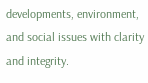developments, environment, and social issues with clarity and integrity.